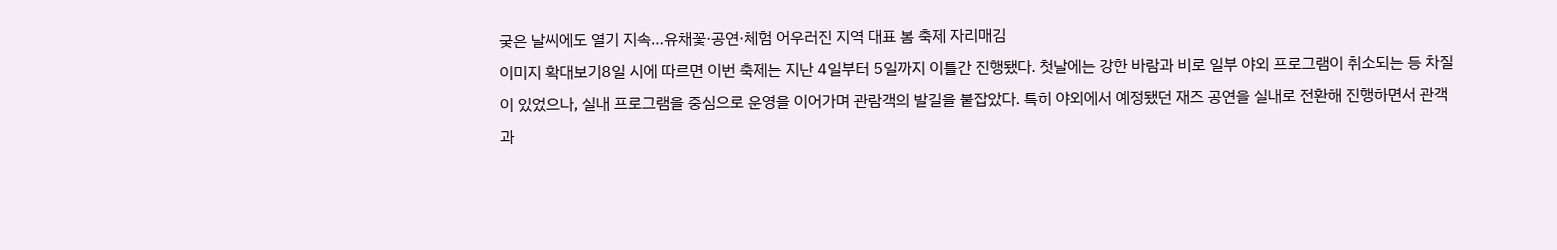궂은 날씨에도 열기 지속…유채꽃·공연·체험 어우러진 지역 대표 봄 축제 자리매김
이미지 확대보기8일 시에 따르면 이번 축제는 지난 4일부터 5일까지 이틀간 진행됐다. 첫날에는 강한 바람과 비로 일부 야외 프로그램이 취소되는 등 차질이 있었으나, 실내 프로그램을 중심으로 운영을 이어가며 관람객의 발길을 붙잡았다. 특히 야외에서 예정됐던 재즈 공연을 실내로 전환해 진행하면서 관객과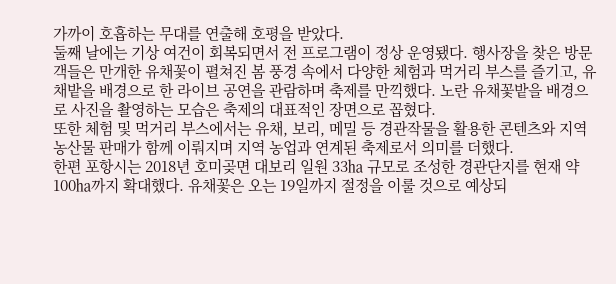가까이 호흡하는 무대를 연출해 호평을 받았다.
둘째 날에는 기상 여건이 회복되면서 전 프로그램이 정상 운영됐다. 행사장을 찾은 방문객들은 만개한 유채꽃이 펼쳐진 봄 풍경 속에서 다양한 체험과 먹거리 부스를 즐기고, 유채밭을 배경으로 한 라이브 공연을 관람하며 축제를 만끽했다. 노란 유채꽃밭을 배경으로 사진을 촬영하는 모습은 축제의 대표적인 장면으로 꼽혔다.
또한 체험 및 먹거리 부스에서는 유채, 보리, 메밀 등 경관작물을 활용한 콘텐츠와 지역 농산물 판매가 함께 이뤄지며 지역 농업과 연계된 축제로서 의미를 더했다.
한편 포항시는 2018년 호미곶면 대보리 일원 33㏊ 규모로 조성한 경관단지를 현재 약 100㏊까지 확대했다. 유채꽃은 오는 19일까지 절정을 이룰 것으로 예상되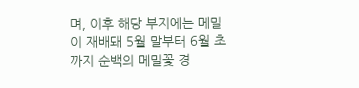며, 이후 해당 부지에는 메밀이 재배돼 5월 말부터 6월 초까지 순백의 메밀꽃 경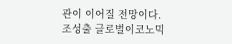관이 이어질 전망이다.
조성출 글로벌이코노믹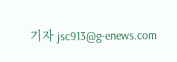기자 jsc913@g-enews.com